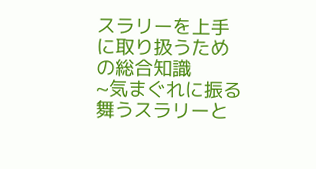スラリーを上手に取り扱うための総合知識
~気まぐれに振る舞うスラリーと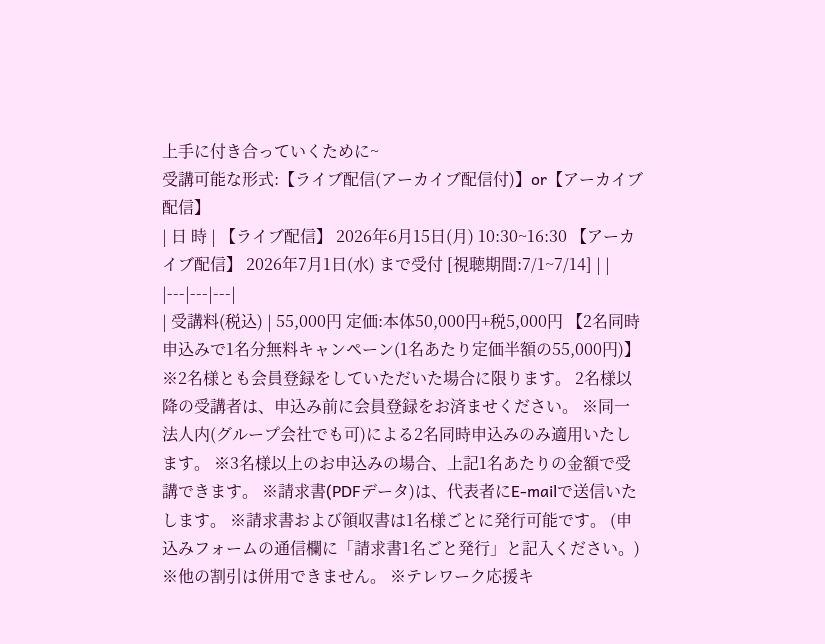上手に付き合っていくために~
受講可能な形式:【ライブ配信(アーカイブ配信付)】or【アーカイブ配信】
| 日 時 | 【ライブ配信】 2026年6月15日(月) 10:30~16:30 【アーカイブ配信】 2026年7月1日(水) まで受付 [視聴期間:7/1~7/14] | |
|---|---|---|
| 受講料(税込) | 55,000円 定価:本体50,000円+税5,000円 【2名同時申込みで1名分無料キャンペーン(1名あたり定価半額の55,000円)】 ※2名様とも会員登録をしていただいた場合に限ります。 2名様以降の受講者は、申込み前に会員登録をお済ませください。 ※同一法人内(グループ会社でも可)による2名同時申込みのみ適用いたします。 ※3名様以上のお申込みの場合、上記1名あたりの金額で受講できます。 ※請求書(PDFデータ)は、代表者にE-mailで送信いたします。 ※請求書および領収書は1名様ごとに発行可能です。 (申込みフォームの通信欄に「請求書1名ごと発行」と記入ください。) ※他の割引は併用できません。 ※テレワーク応援キ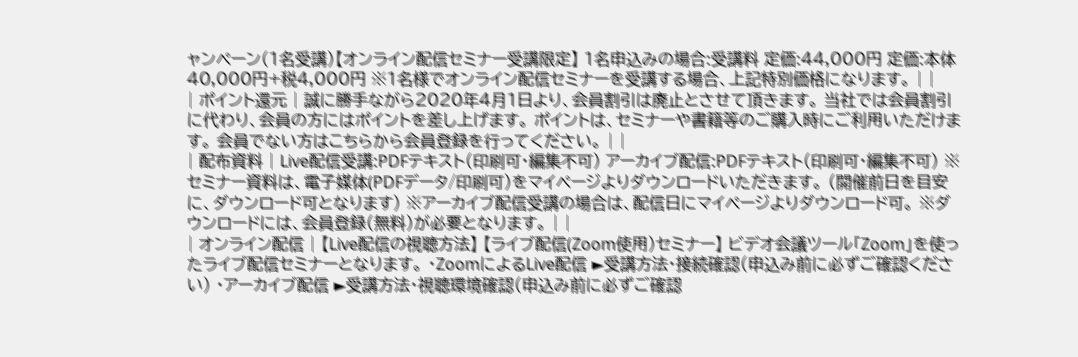ャンペーン(1名受講)【オンライン配信セミナー受講限定】 1名申込みの場合:受講料 定価:44,000円 定価:本体40,000円+税4,000円 ※1名様でオンライン配信セミナーを受講する場合、上記特別価格になります。 | |
| ポイント還元 | 誠に勝手ながら2020年4月1日より、会員割引は廃止とさせて頂きます。 当社では会員割引に代わり、会員の方にはポイントを差し上げます。 ポイントは、セミナーや書籍等のご購入時にご利用いただけます。 会員でない方はこちらから会員登録を行ってください。 | |
| 配布資料 | Live配信受講:PDFテキスト(印刷可・編集不可) アーカイブ配信:PDFテキスト(印刷可・編集不可) ※セミナー資料は、電子媒体(PDFデータ/印刷可)をマイページよりダウンロードいただきます。 (開催前日を目安に、ダウンロード可となります) ※アーカイブ配信受講の場合は、配信日にマイページよりダウンロード可。 ※ダウンロードには、会員登録(無料)が必要となります。 | |
| オンライン配信 | 【Live配信の視聴方法】 【ライブ配信(Zoom使用)セミナー】 ビデオ会議ツール「Zoom」を使ったライブ配信セミナーとなります。 ・ZoomによるLive配信 ►受講方法・接続確認(申込み前に必ずご確認ください) ・アーカイブ配信 ►受講方法・視聴環境確認(申込み前に必ずご確認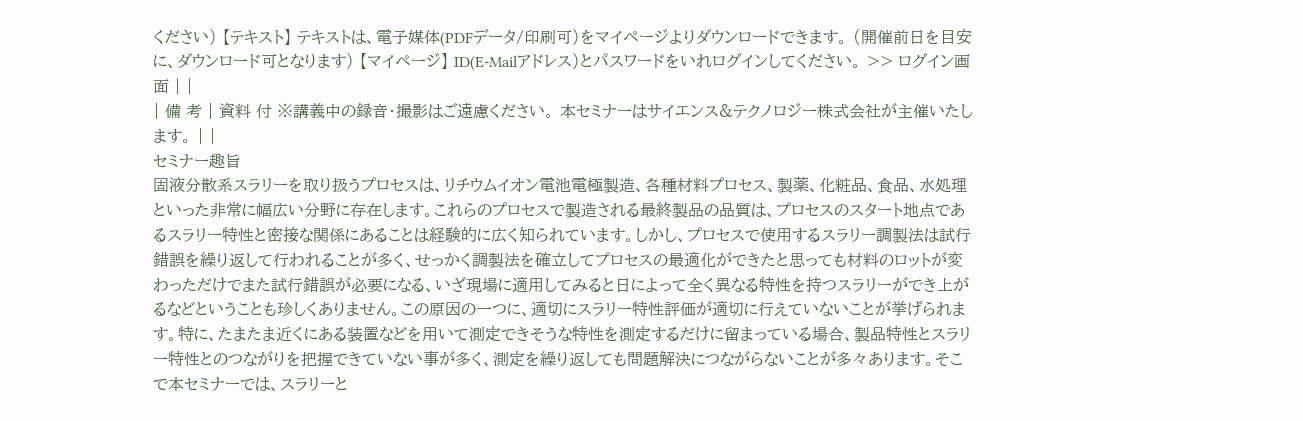ください) 【テキスト】 テキストは、電子媒体(PDFデータ/印刷可)をマイページよりダウンロードできます。 (開催前日を目安に、ダウンロード可となります) 【マイページ】 ID(E-Mailアドレス)とパスワードをいれログインしてください。 >> ログイン画面 | |
| 備 考 | 資料 付 ※講義中の録音・撮影はご遠慮ください。 本セミナーはサイエンス&テクノロジー株式会社が主催いたします。 | |
セミナー趣旨
固液分散系スラリーを取り扱うプロセスは、リチウムイオン電池電極製造、各種材料プロセス、製薬、化粧品、食品、水処理といった非常に幅広い分野に存在します。これらのプロセスで製造される最終製品の品質は、プロセスのスタート地点であるスラリー特性と密接な関係にあることは経験的に広く知られています。しかし、プロセスで使用するスラリー調製法は試行錯誤を繰り返して行われることが多く、せっかく調製法を確立してプロセスの最適化ができたと思っても材料のロットが変わっただけでまた試行錯誤が必要になる、いざ現場に適用してみると日によって全く異なる特性を持つスラリーができ上がるなどということも珍しくありません。この原因の一つに、適切にスラリー特性評価が適切に行えていないことが挙げられます。特に、たまたま近くにある装置などを用いて測定できそうな特性を測定するだけに留まっている場合、製品特性とスラリー特性とのつながりを把握できていない事が多く、測定を繰り返しても問題解決につながらないことが多々あります。そこで本セミナーでは、スラリーと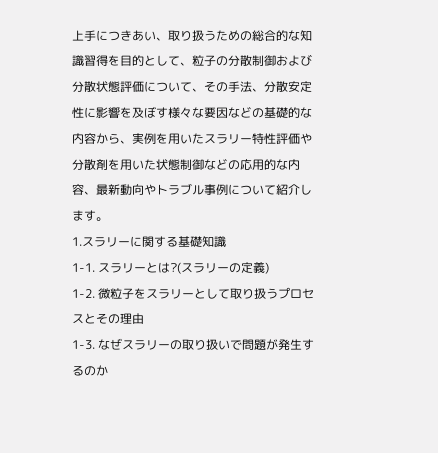上手につきあい、取り扱うための総合的な知識習得を目的として、粒子の分散制御および分散状態評価について、その手法、分散安定性に影響を及ぼす様々な要因などの基礎的な内容から、実例を用いたスラリー特性評価や分散剤を用いた状態制御などの応用的な内容、最新動向やトラブル事例について紹介します。
1.スラリーに関する基礎知識
1-1. スラリーとは?(スラリーの定義)
1-2. 微粒子をスラリーとして取り扱うプロセスとその理由
1-3. なぜスラリーの取り扱いで問題が発生するのか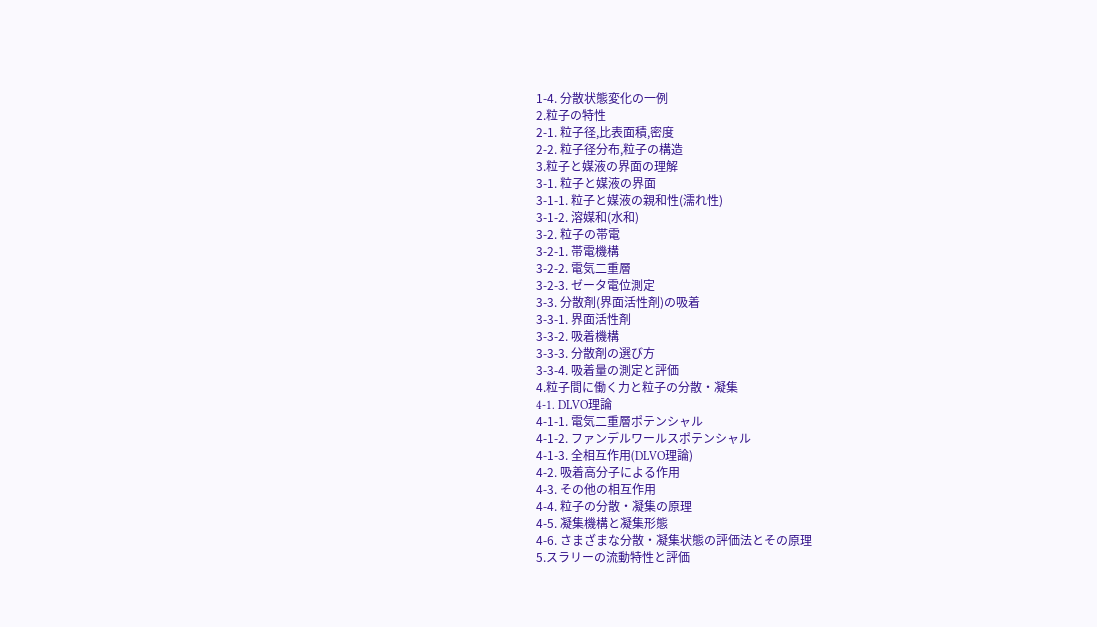1-4. 分散状態変化の一例
2.粒子の特性
2-1. 粒子径,比表面積,密度
2-2. 粒子径分布,粒子の構造
3.粒子と媒液の界面の理解
3-1. 粒子と媒液の界面
3-1-1. 粒子と媒液の親和性(濡れ性)
3-1-2. 溶媒和(水和)
3-2. 粒子の帯電
3-2-1. 帯電機構
3-2-2. 電気二重層
3-2-3. ゼータ電位測定
3-3. 分散剤(界面活性剤)の吸着
3-3-1. 界面活性剤
3-3-2. 吸着機構
3-3-3. 分散剤の選び方
3-3-4. 吸着量の測定と評価
4.粒子間に働く力と粒子の分散・凝集
4-1. DLVO理論
4-1-1. 電気二重層ポテンシャル
4-1-2. ファンデルワールスポテンシャル
4-1-3. 全相互作用(DLVO理論)
4-2. 吸着高分子による作用
4-3. その他の相互作用
4-4. 粒子の分散・凝集の原理
4-5. 凝集機構と凝集形態
4-6. さまざまな分散・凝集状態の評価法とその原理
5.スラリーの流動特性と評価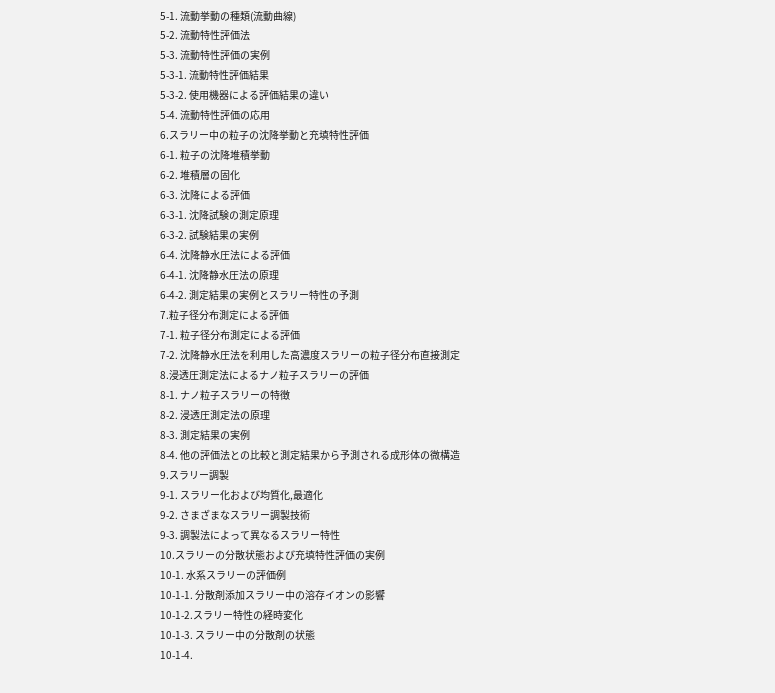5-1. 流動挙動の種類(流動曲線)
5-2. 流動特性評価法
5-3. 流動特性評価の実例
5-3-1. 流動特性評価結果
5-3-2. 使用機器による評価結果の違い
5-4. 流動特性評価の応用
6.スラリー中の粒子の沈降挙動と充填特性評価
6-1. 粒子の沈降堆積挙動
6-2. 堆積層の固化
6-3. 沈降による評価
6-3-1. 沈降試験の測定原理
6-3-2. 試験結果の実例
6-4. 沈降静水圧法による評価
6-4-1. 沈降静水圧法の原理
6-4-2. 測定結果の実例とスラリー特性の予測
7.粒子径分布測定による評価
7-1. 粒子径分布測定による評価
7-2. 沈降静水圧法を利用した高濃度スラリーの粒子径分布直接測定
8.浸透圧測定法によるナノ粒子スラリーの評価
8-1. ナノ粒子スラリーの特徴
8-2. 浸透圧測定法の原理
8-3. 測定結果の実例
8-4. 他の評価法との比較と測定結果から予測される成形体の微構造
9.スラリー調製
9-1. スラリー化および均質化,最適化
9-2. さまざまなスラリー調製技術
9-3. 調製法によって異なるスラリー特性
10.スラリーの分散状態および充填特性評価の実例
10-1. 水系スラリーの評価例
10-1-1. 分散剤添加スラリー中の溶存イオンの影響
10-1-2.スラリー特性の経時変化
10-1-3. スラリー中の分散剤の状態
10-1-4.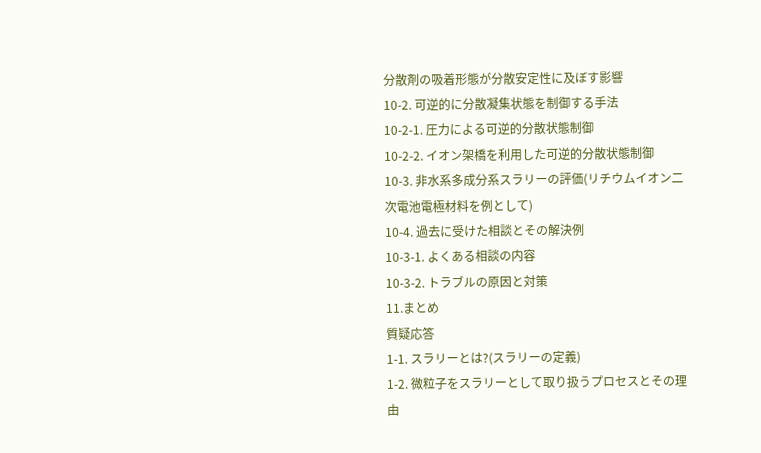分散剤の吸着形態が分散安定性に及ぼす影響
10-2. 可逆的に分散凝集状態を制御する手法
10-2-1. 圧力による可逆的分散状態制御
10-2-2. イオン架橋を利用した可逆的分散状態制御
10-3. 非水系多成分系スラリーの評価(リチウムイオン二次電池電極材料を例として)
10-4. 過去に受けた相談とその解決例
10-3-1. よくある相談の内容
10-3-2. トラブルの原因と対策
11.まとめ
質疑応答
1-1. スラリーとは?(スラリーの定義)
1-2. 微粒子をスラリーとして取り扱うプロセスとその理由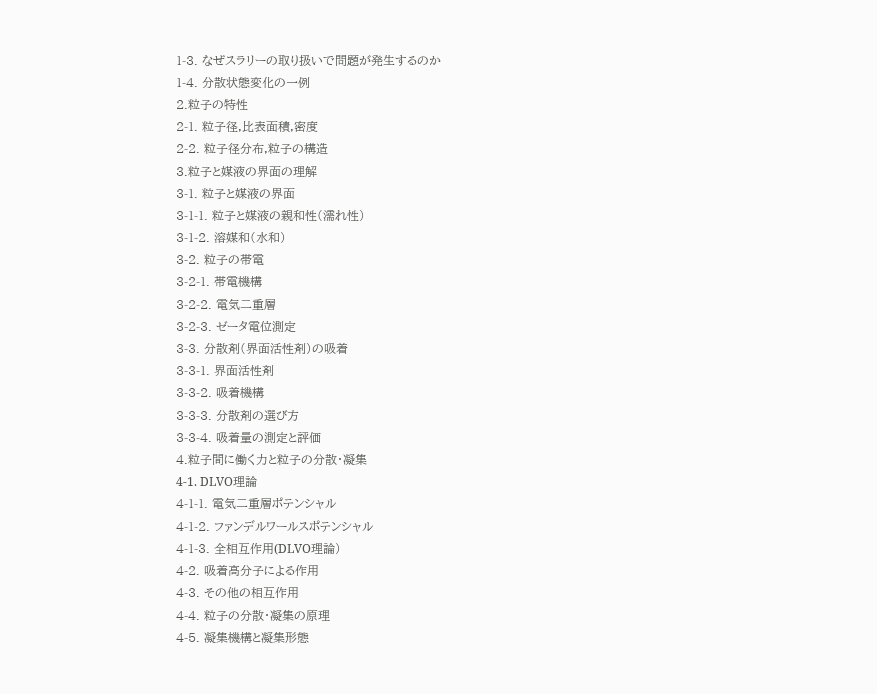1-3. なぜスラリーの取り扱いで問題が発生するのか
1-4. 分散状態変化の一例
2.粒子の特性
2-1. 粒子径,比表面積,密度
2-2. 粒子径分布,粒子の構造
3.粒子と媒液の界面の理解
3-1. 粒子と媒液の界面
3-1-1. 粒子と媒液の親和性(濡れ性)
3-1-2. 溶媒和(水和)
3-2. 粒子の帯電
3-2-1. 帯電機構
3-2-2. 電気二重層
3-2-3. ゼータ電位測定
3-3. 分散剤(界面活性剤)の吸着
3-3-1. 界面活性剤
3-3-2. 吸着機構
3-3-3. 分散剤の選び方
3-3-4. 吸着量の測定と評価
4.粒子間に働く力と粒子の分散・凝集
4-1. DLVO理論
4-1-1. 電気二重層ポテンシャル
4-1-2. ファンデルワールスポテンシャル
4-1-3. 全相互作用(DLVO理論)
4-2. 吸着高分子による作用
4-3. その他の相互作用
4-4. 粒子の分散・凝集の原理
4-5. 凝集機構と凝集形態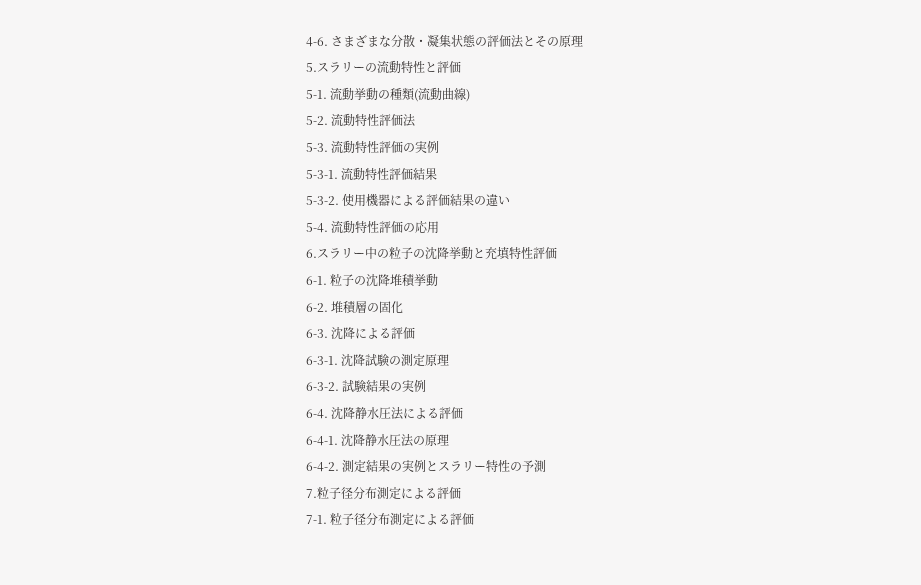4-6. さまざまな分散・凝集状態の評価法とその原理
5.スラリーの流動特性と評価
5-1. 流動挙動の種類(流動曲線)
5-2. 流動特性評価法
5-3. 流動特性評価の実例
5-3-1. 流動特性評価結果
5-3-2. 使用機器による評価結果の違い
5-4. 流動特性評価の応用
6.スラリー中の粒子の沈降挙動と充填特性評価
6-1. 粒子の沈降堆積挙動
6-2. 堆積層の固化
6-3. 沈降による評価
6-3-1. 沈降試験の測定原理
6-3-2. 試験結果の実例
6-4. 沈降静水圧法による評価
6-4-1. 沈降静水圧法の原理
6-4-2. 測定結果の実例とスラリー特性の予測
7.粒子径分布測定による評価
7-1. 粒子径分布測定による評価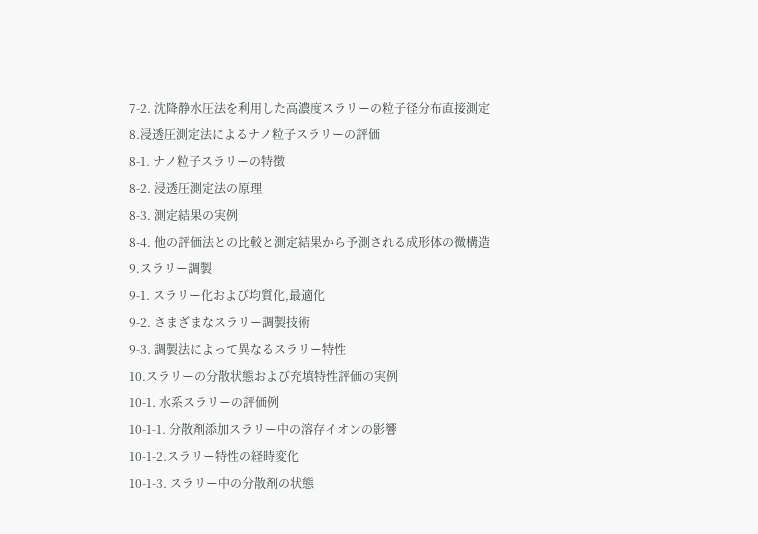7-2. 沈降静水圧法を利用した高濃度スラリーの粒子径分布直接測定
8.浸透圧測定法によるナノ粒子スラリーの評価
8-1. ナノ粒子スラリーの特徴
8-2. 浸透圧測定法の原理
8-3. 測定結果の実例
8-4. 他の評価法との比較と測定結果から予測される成形体の微構造
9.スラリー調製
9-1. スラリー化および均質化,最適化
9-2. さまざまなスラリー調製技術
9-3. 調製法によって異なるスラリー特性
10.スラリーの分散状態および充填特性評価の実例
10-1. 水系スラリーの評価例
10-1-1. 分散剤添加スラリー中の溶存イオンの影響
10-1-2.スラリー特性の経時変化
10-1-3. スラリー中の分散剤の状態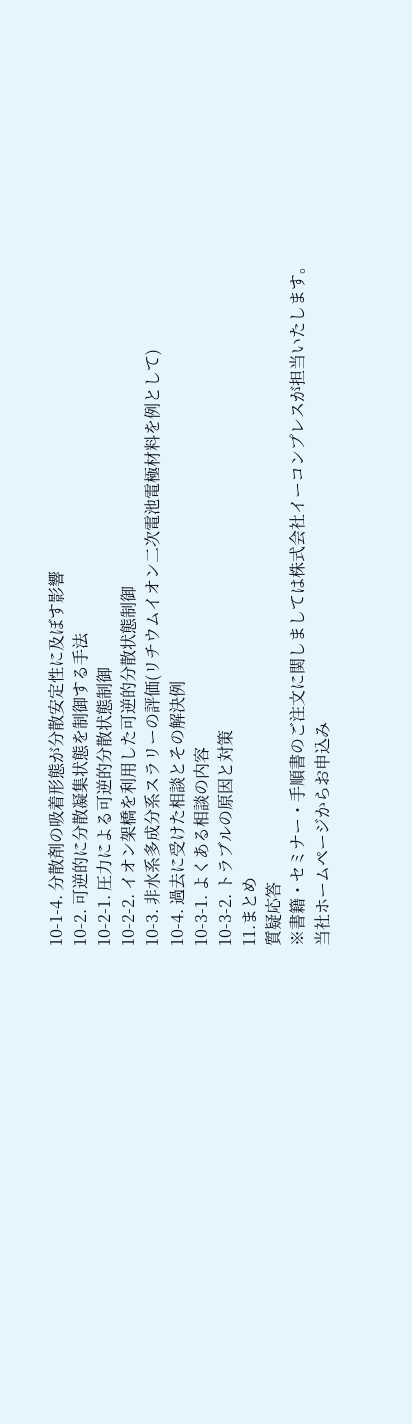10-1-4. 分散剤の吸着形態が分散安定性に及ぼす影響
10-2. 可逆的に分散凝集状態を制御する手法
10-2-1. 圧力による可逆的分散状態制御
10-2-2. イオン架橋を利用した可逆的分散状態制御
10-3. 非水系多成分系スラリーの評価(リチウムイオン二次電池電極材料を例として)
10-4. 過去に受けた相談とその解決例
10-3-1. よくある相談の内容
10-3-2. トラブルの原因と対策
11.まとめ
質疑応答
※書籍・セミナー・手順書のご注文に関しましては株式会社イーコンプレスが担当いたします。
当社ホームページからお申込み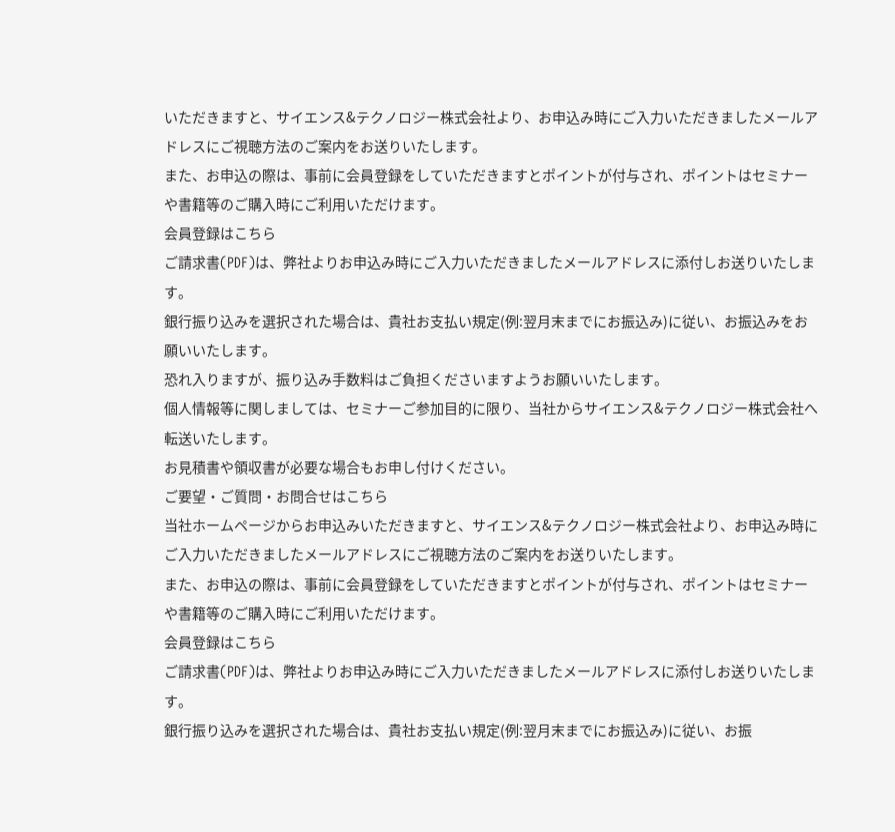いただきますと、サイエンス&テクノロジー株式会社より、お申込み時にご入力いただきましたメールアドレスにご視聴方法のご案内をお送りいたします。
また、お申込の際は、事前に会員登録をしていただきますとポイントが付与され、ポイントはセミナーや書籍等のご購入時にご利用いただけます。
会員登録はこちら
ご請求書(PDF)は、弊社よりお申込み時にご入力いただきましたメールアドレスに添付しお送りいたします。
銀行振り込みを選択された場合は、貴社お支払い規定(例:翌月末までにお振込み)に従い、お振込みをお願いいたします。
恐れ入りますが、振り込み手数料はご負担くださいますようお願いいたします。
個人情報等に関しましては、セミナーご参加目的に限り、当社からサイエンス&テクノロジー株式会社へ転送いたします。
お見積書や領収書が必要な場合もお申し付けください。
ご要望・ご質問・お問合せはこちら
当社ホームページからお申込みいただきますと、サイエンス&テクノロジー株式会社より、お申込み時にご入力いただきましたメールアドレスにご視聴方法のご案内をお送りいたします。
また、お申込の際は、事前に会員登録をしていただきますとポイントが付与され、ポイントはセミナーや書籍等のご購入時にご利用いただけます。
会員登録はこちら
ご請求書(PDF)は、弊社よりお申込み時にご入力いただきましたメールアドレスに添付しお送りいたします。
銀行振り込みを選択された場合は、貴社お支払い規定(例:翌月末までにお振込み)に従い、お振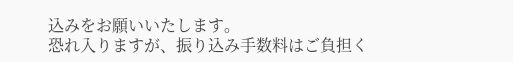込みをお願いいたします。
恐れ入りますが、振り込み手数料はご負担く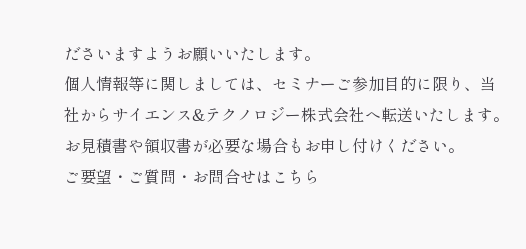ださいますようお願いいたします。
個人情報等に関しましては、セミナーご参加目的に限り、当社からサイエンス&テクノロジー株式会社へ転送いたします。
お見積書や領収書が必要な場合もお申し付けください。
ご要望・ご質問・お問合せはこちら